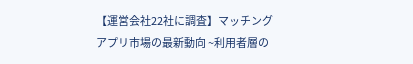【運営会社22社に調査】マッチングアプリ市場の最新動向 ~利用者層の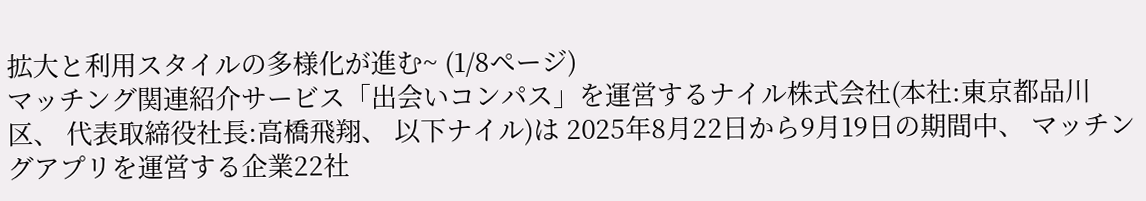拡大と利用スタイルの多様化が進む~ (1/8ページ)
マッチング関連紹介サービス「出会いコンパス」を運営するナイル株式会社(本社:東京都品川区、 代表取締役社長:高橋飛翔、 以下ナイル)は 2025年8月22日から9月19日の期間中、 マッチングアプリを運営する企業22社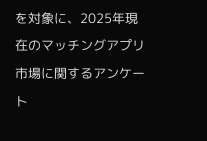を対象に、2025年現在のマッチングアプリ市場に関するアンケート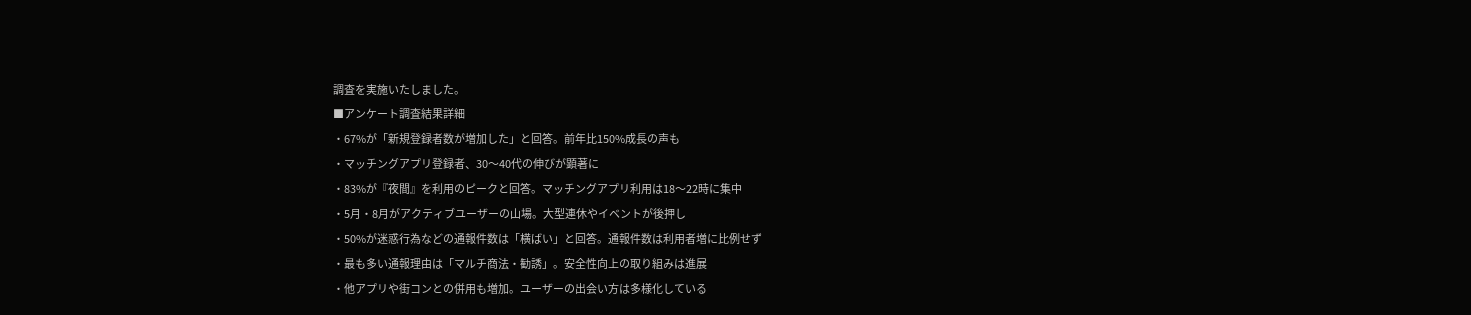調査を実施いたしました。
■アンケート調査結果詳細
・67%が「新規登録者数が増加した」と回答。前年比150%成長の声も
・マッチングアプリ登録者、30〜40代の伸びが顕著に
・83%が『夜間』を利用のピークと回答。マッチングアプリ利用は18〜22時に集中
・5月・8月がアクティブユーザーの山場。大型連休やイベントが後押し
・50%が迷惑行為などの通報件数は「横ばい」と回答。通報件数は利用者増に比例せず
・最も多い通報理由は「マルチ商法・勧誘」。安全性向上の取り組みは進展
・他アプリや街コンとの併用も増加。ユーザーの出会い方は多様化している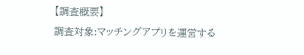【調査概要】
調査対象:マッチングアプリを運営する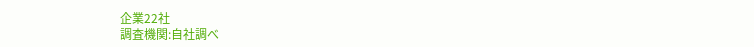企業22社
調査機関:自社調べ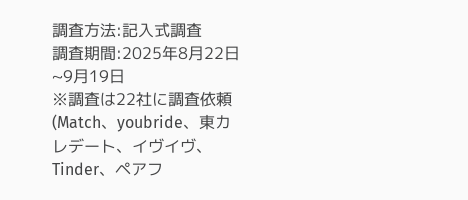調査方法:記入式調査
調査期間:2025年8月22日~9月19日
※調査は22社に調査依頼(Match、youbride、東カレデート、イヴイヴ、Tinder、ペアフ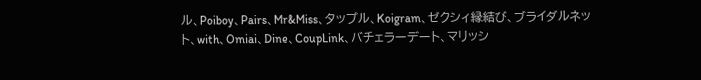ル、Poiboy、Pairs、Mr&Miss、タップル、Koigram、ゼクシィ縁結び、ブライダルネット、with、Omiai、Dine、CoupLink、バチェラーデート、マリッシ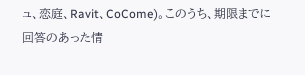ュ、恋庭、Ravit、CoCome)。このうち、期限までに回答のあった情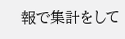報で集計をして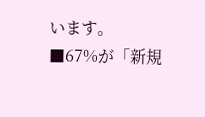います。
■67%が「新規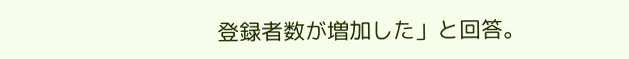登録者数が増加した」と回答。